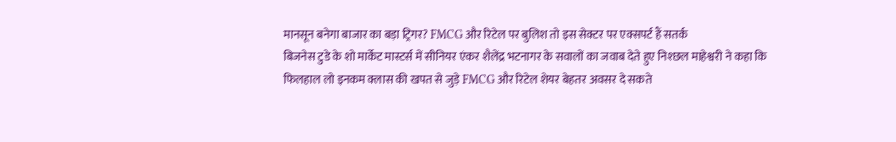मानसून बनेगा बाजार का बड़ा ट्रिगर? FMCG और रिटेल पर बुलिश तो इस सेक्टर पर एक्सपर्ट हैं सतर्क
बिजनेस टुडे के शो मार्केट मास्टर्स में सीनियर एंकर शैलेंद्र भटनागर के सवालों का जवाब देते हुए निश्छल माहेश्वरी ने कहा कि फिलहाल लो इनकम क्लास की खपत से जुड़े FMCG और रिटेल शेयर बेहतर अवसर दे सकते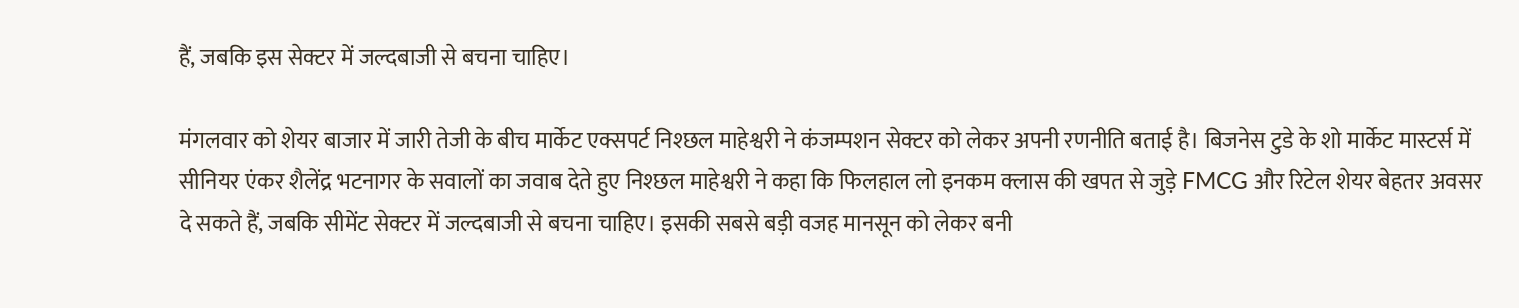हैं, जबकि इस सेक्टर में जल्दबाजी से बचना चाहिए।

मंगलवार को शेयर बाजार में जारी तेजी के बीच मार्केट एक्सपर्ट निश्छल माहेश्वरी ने कंजम्पशन सेक्टर को लेकर अपनी रणनीति बताई है। बिजनेस टुडे के शो मार्केट मास्टर्स में सीनियर एंकर शैलेंद्र भटनागर के सवालों का जवाब देते हुए निश्छल माहेश्वरी ने कहा कि फिलहाल लो इनकम क्लास की खपत से जुड़े FMCG और रिटेल शेयर बेहतर अवसर दे सकते हैं, जबकि सीमेंट सेक्टर में जल्दबाजी से बचना चाहिए। इसकी सबसे बड़ी वजह मानसून को लेकर बनी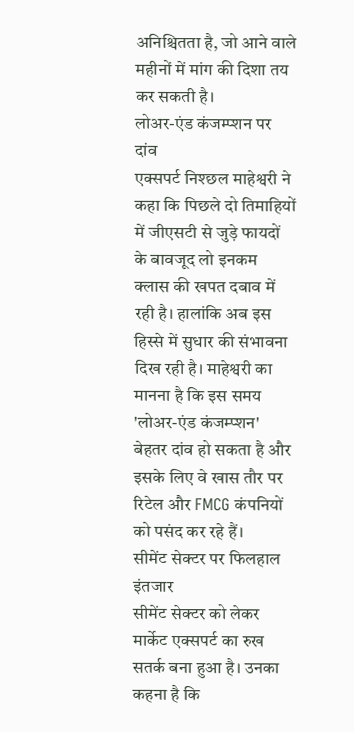अनिश्चितता है, जो आने वाले महीनों में मांग की दिशा तय कर सकती है।
लोअर-एंड कंजम्प्शन पर दांव
एक्सपर्ट निश्छल माहेश्वरी ने कहा कि पिछले दो तिमाहियों में जीएसटी से जुड़े फायदों के बावजूद लो इनकम क्लास की खपत दबाव में रही है। हालांकि अब इस हिस्से में सुधार की संभावना दिख रही है। माहेश्वरी का मानना है कि इस समय 'लोअर-एंड कंजम्प्शन' बेहतर दांव हो सकता है और इसके लिए वे खास तौर पर रिटेल और FMCG कंपनियों को पसंद कर रहे हैं।
सीमेंट सेक्टर पर फिलहाल इंतजार
सीमेंट सेक्टर को लेकर मार्केट एक्सपर्ट का रुख सतर्क बना हुआ है। उनका कहना है कि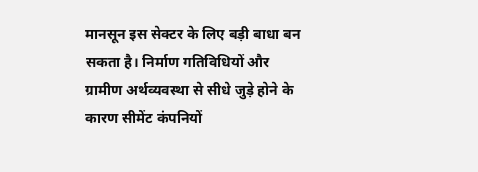मानसून इस सेक्टर के लिए बड़ी बाधा बन सकता है। निर्माण गतिविधियों और ग्रामीण अर्थव्यवस्था से सीधे जुड़े होने के कारण सीमेंट कंपनियों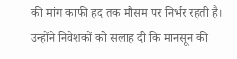की मांग काफी हद तक मौसम पर निर्भर रहती है।
उन्होंने निवेशकों को सलाह दी कि मानसून की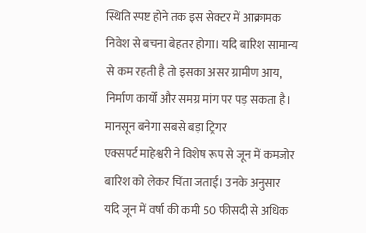स्थिति स्पष्ट होने तक इस सेक्टर में आक्रामक निवेश से बचना बेहतर होगा। यदि बारिश सामान्य से कम रहती है तो इसका असर ग्रामीण आय, निर्माण कार्यों और समग्र मांग पर पड़ सकता है।
मानसून बनेगा सबसे बड़ा ट्रिगर
एक्सपर्ट माहेश्वरी ने विशेष रूप से जून में कमजोर बारिश को लेकर चिंता जताई। उनके अनुसार यदि जून में वर्षा की कमी 50 फीसदी से अधिक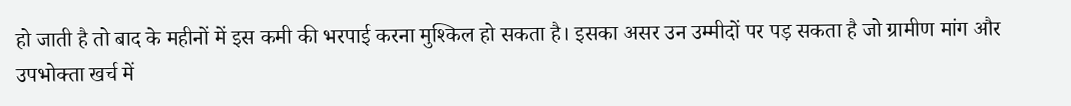हो जाती है तो बाद के महीनों में इस कमी की भरपाई करना मुश्किल हो सकता है। इसका असर उन उम्मीदों पर पड़ सकता है जो ग्रामीण मांग और उपभोक्ता खर्च में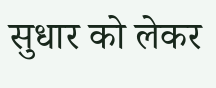सुधार को लेकर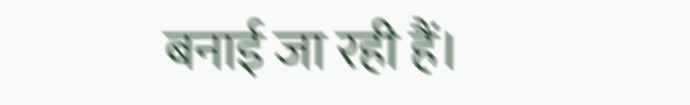बनाई जा रही हैं।